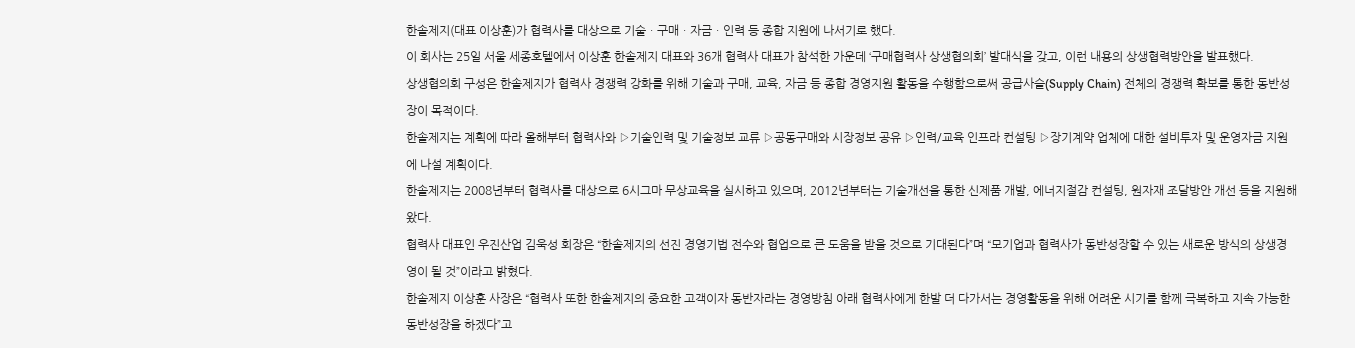한솔제지(대표 이상훈)가 협력사를 대상으로 기술ㆍ구매ㆍ자금ㆍ인력 등 종합 지원에 나서기로 했다.
이 회사는 25일 서울 세종호텔에서 이상훈 한솔제지 대표와 36개 협력사 대표가 참석한 가운데 ‘구매협력사 상생협의회’ 발대식을 갖고, 이런 내용의 상생협력방안을 발표했다.
상생협의회 구성은 한솔제지가 협력사 경쟁력 강화를 위해 기술과 구매, 교육, 자금 등 종합 경영지원 활동을 수행함으로써 공급사슬(Supply Chain) 전체의 경쟁력 확보를 통한 동반성장이 목적이다.
한솔제지는 계획에 따라 올해부터 협력사와 ▷기술인력 및 기술정보 교류 ▷공동구매와 시장정보 공유 ▷인력/교육 인프라 컨설팅 ▷장기계약 업체에 대한 설비투자 및 운영자금 지원에 나설 계획이다.
한솔제지는 2008년부터 협력사를 대상으로 6시그마 무상교육을 실시하고 있으며, 2012년부터는 기술개선을 통한 신제품 개발, 에너지절감 컨설팅, 원자재 조달방안 개선 등을 지원해 왔다.
협력사 대표인 우진산업 김욱성 회장은 “한솔제지의 선진 경영기법 전수와 협업으로 큰 도움을 받을 것으로 기대된다”며 “모기업과 협력사가 동반성장할 수 있는 새로운 방식의 상생경영이 될 것”이라고 밝혔다.
한솔제지 이상훈 사장은 “협력사 또한 한솔제지의 중요한 고객이자 동반자라는 경영방침 아래 협력사에게 한발 더 다가서는 경영활동을 위해 어려운 시기를 함께 극복하고 지속 가능한 동반성장을 하겠다”고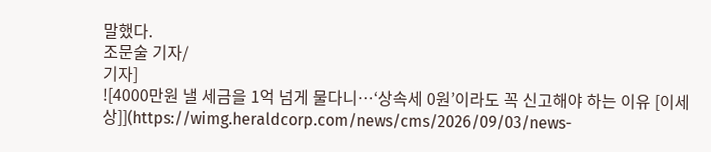말했다.
조문술 기자/
기자]
![4000만원 낼 세금을 1억 넘게 물다니…‘상속세 0원’이라도 꼭 신고해야 하는 이유 [이세상]](https://wimg.heraldcorp.com/news/cms/2026/09/03/news-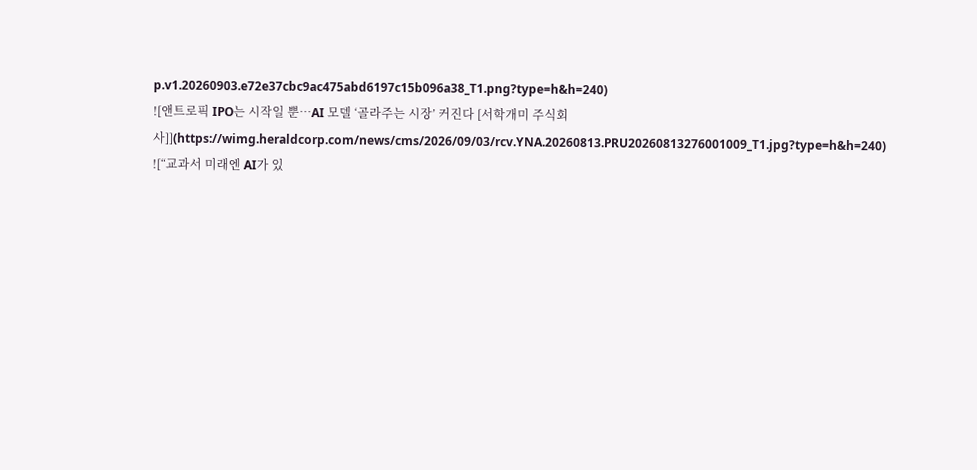p.v1.20260903.e72e37cbc9ac475abd6197c15b096a38_T1.png?type=h&h=240)
![앤트로픽 IPO는 시작일 뿐…AI 모델 ‘골라주는 시장’ 커진다 [서학개미 주식회사]](https://wimg.heraldcorp.com/news/cms/2026/09/03/rcv.YNA.20260813.PRU20260813276001009_T1.jpg?type=h&h=240)
![“교과서 미래엔 AI가 있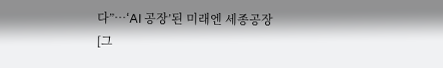다”…‘AI 공장’된 미래엔 세종공장 [그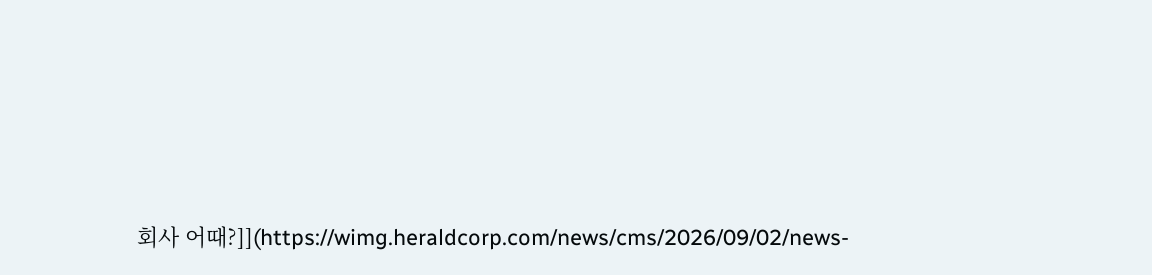회사 어때?]](https://wimg.heraldcorp.com/news/cms/2026/09/02/news-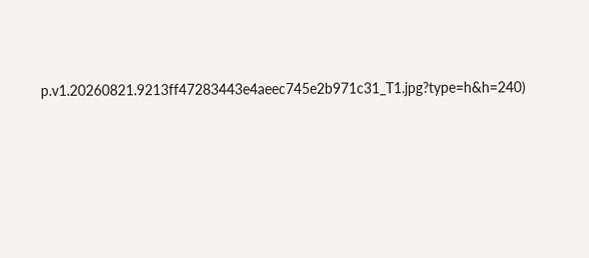p.v1.20260821.9213ff47283443e4aeec745e2b971c31_T1.jpg?type=h&h=240)